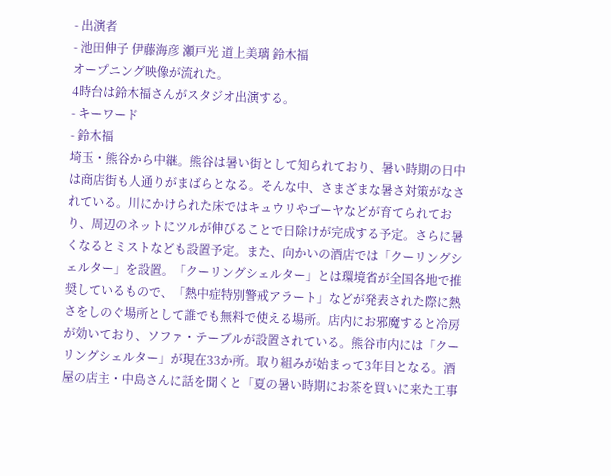- 出演者
- 池田伸子 伊藤海彦 瀬戸光 道上美璃 鈴木福
オープニング映像が流れた。
4時台は鈴木福さんがスタジオ出演する。
- キーワード
- 鈴木福
埼玉・熊谷から中継。熊谷は暑い街として知られており、暑い時期の日中は商店街も人通りがまばらとなる。そんな中、さまざまな暑さ対策がなされている。川にかけられた床ではキュウリやゴーヤなどが育てられており、周辺のネットにツルが伸びることで日除けが完成する予定。さらに暑くなるとミストなども設置予定。また、向かいの酒店では「クーリングシェルター」を設置。「クーリングシェルター」とは環境省が全国各地で推奨しているもので、「熱中症特別警戒アラート」などが発表された際に熱さをしのぐ場所として誰でも無料で使える場所。店内にお邪魔すると冷房が効いており、ソファ・テーブルが設置されている。熊谷市内には「クーリングシェルター」が現在33か所。取り組みが始まって3年目となる。酒屋の店主・中島さんに話を聞くと「夏の暑い時期にお茶を買いに来た工事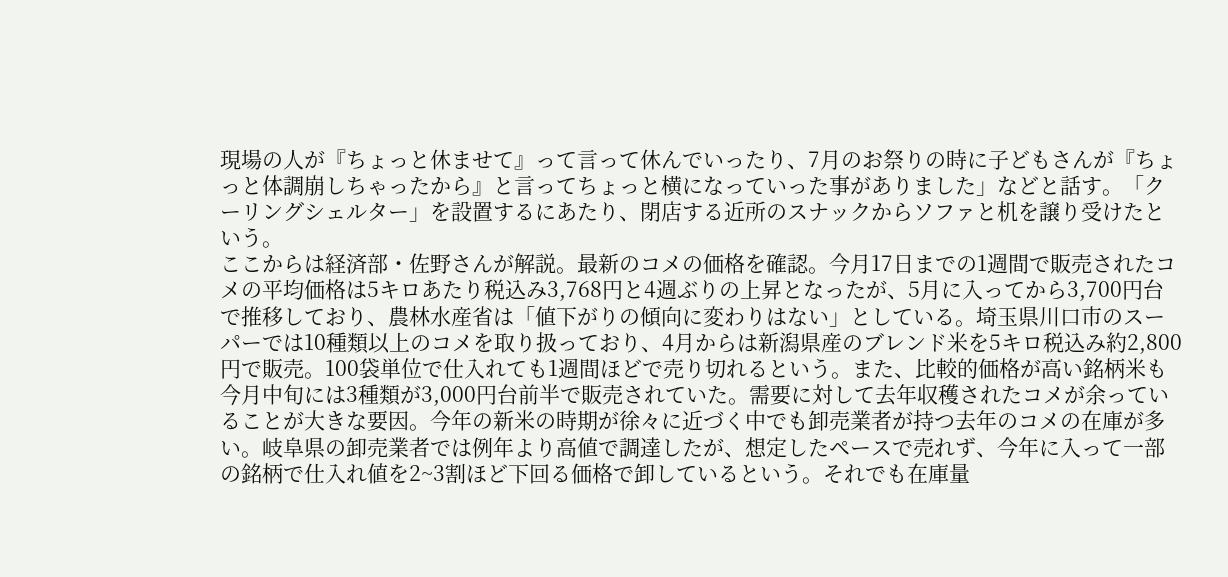現場の人が『ちょっと休ませて』って言って休んでいったり、7月のお祭りの時に子どもさんが『ちょっと体調崩しちゃったから』と言ってちょっと横になっていった事がありました」などと話す。「クーリングシェルター」を設置するにあたり、閉店する近所のスナックからソファと机を譲り受けたという。
ここからは経済部・佐野さんが解説。最新のコメの価格を確認。今月17日までの1週間で販売されたコメの平均価格は5キロあたり税込み3,768円と4週ぶりの上昇となったが、5月に入ってから3,700円台で推移しており、農林水産省は「値下がりの傾向に変わりはない」としている。埼玉県川口市のスーパーでは10種類以上のコメを取り扱っており、4月からは新潟県産のブレンド米を5キロ税込み約2,800円で販売。100袋単位で仕入れても1週間ほどで売り切れるという。また、比較的価格が高い銘柄米も今月中旬には3種類が3,000円台前半で販売されていた。需要に対して去年収穫されたコメが余っていることが大きな要因。今年の新米の時期が徐々に近づく中でも卸売業者が持つ去年のコメの在庫が多い。岐阜県の卸売業者では例年より高値で調達したが、想定したペースで売れず、今年に入って一部の銘柄で仕入れ値を2~3割ほど下回る価格で卸しているという。それでも在庫量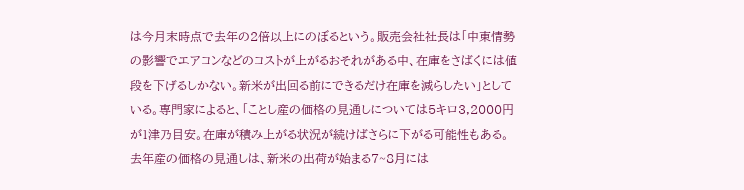は今月末時点で去年の2倍以上にのぼるという。販売会社社長は「中東情勢の影響でエアコンなどのコストが上がるおそれがある中、在庫をさばくには値段を下げるしかない。新米が出回る前にできるだけ在庫を減らしたい」としている。専門家によると、「ことし産の価格の見通しについては5キロ3,2000円が1津乃目安。在庫が積み上がる状況が続けばさらに下がる可能性もある。去年産の価格の見通しは、新米の出荷が始まる7~8月には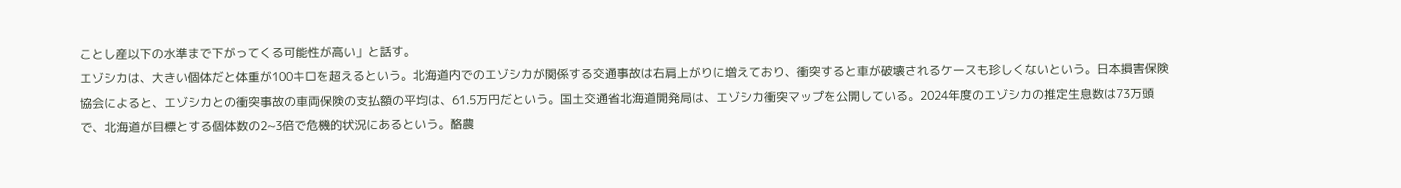ことし産以下の水準まで下がってくる可能性が高い」と話す。
エゾシカは、大きい個体だと体重が100キロを超えるという。北海道内でのエゾシカが関係する交通事故は右肩上がりに増えており、衝突すると車が破壊されるケースも珍しくないという。日本損害保険協会によると、エゾシカとの衝突事故の車両保険の支払額の平均は、61.5万円だという。国土交通省北海道開発局は、エゾシカ衝突マップを公開している。2024年度のエゾシカの推定生息数は73万頭で、北海道が目標とする個体数の2~3倍で危機的状況にあるという。酪農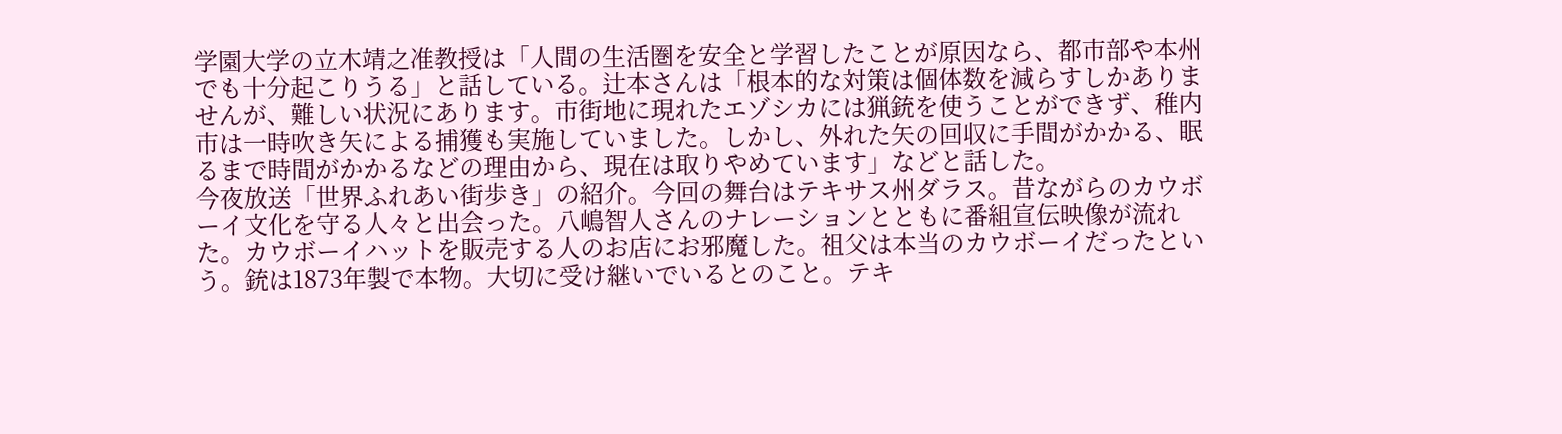学園大学の立木靖之准教授は「人間の生活圏を安全と学習したことが原因なら、都市部や本州でも十分起こりうる」と話している。辻本さんは「根本的な対策は個体数を減らすしかありませんが、難しい状況にあります。市街地に現れたエゾシカには猟銃を使うことができず、稚内市は一時吹き矢による捕獲も実施していました。しかし、外れた矢の回収に手間がかかる、眠るまで時間がかかるなどの理由から、現在は取りやめています」などと話した。
今夜放送「世界ふれあい街歩き」の紹介。今回の舞台はテキサス州ダラス。昔ながらのカウボーイ文化を守る人々と出会った。八嶋智人さんのナレーションとともに番組宣伝映像が流れた。カウボーイハットを販売する人のお店にお邪魔した。祖父は本当のカウボーイだったという。銃は1873年製で本物。大切に受け継いでいるとのこと。テキ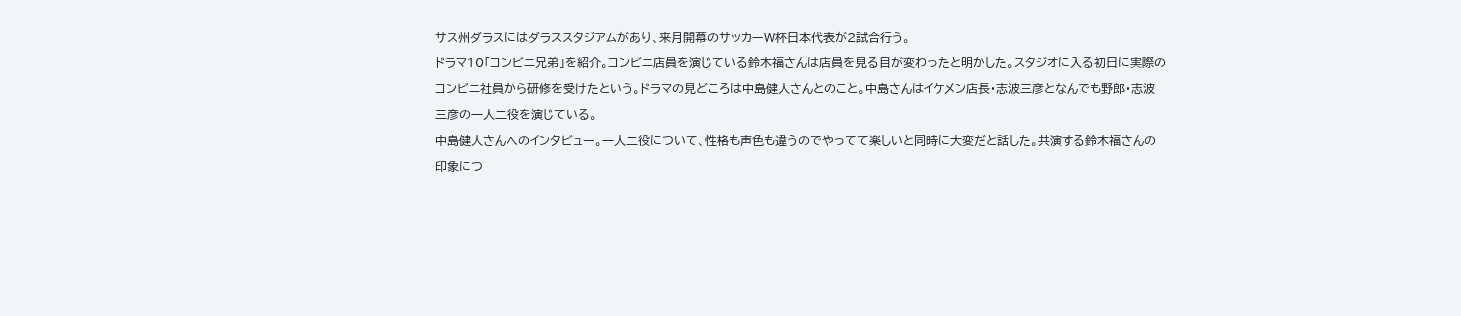サス州ダラスにはダラススタジアムがあり、来月開幕のサッカーW杯日本代表が2試合行う。
ドラマ10「コンビニ兄弟」を紹介。コンビニ店員を演じている鈴木福さんは店員を見る目が変わったと明かした。スタジオに入る初日に実際のコンビニ社員から研修を受けたという。ドラマの見どころは中島健人さんとのこと。中島さんはイケメン店長・志波三彦となんでも野郎・志波三彦の一人二役を演じている。
中島健人さんへのインタビュー。一人二役について、性格も声色も違うのでやってて楽しいと同時に大変だと話した。共演する鈴木福さんの印象につ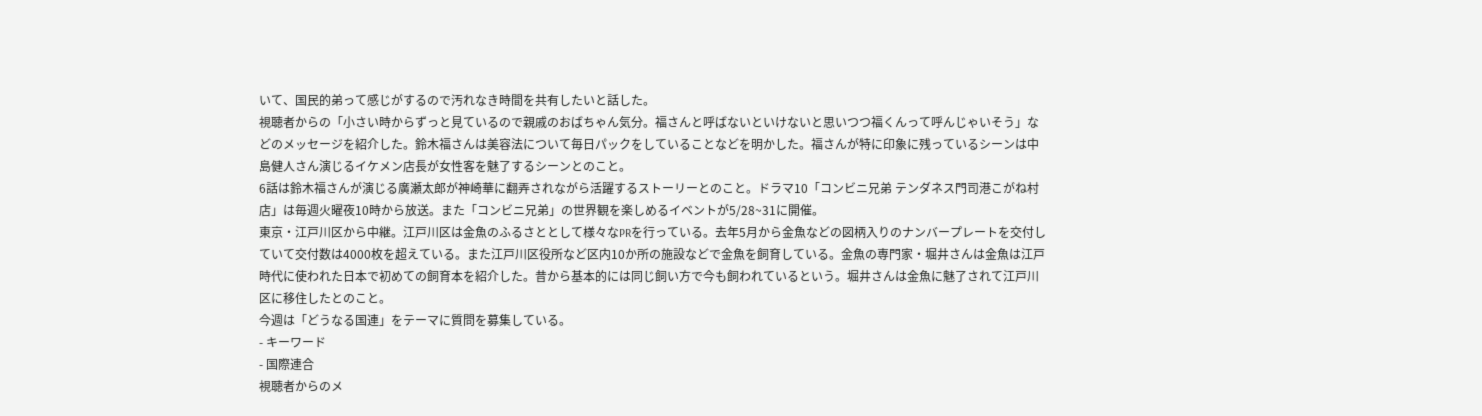いて、国民的弟って感じがするので汚れなき時間を共有したいと話した。
視聴者からの「小さい時からずっと見ているので親戚のおばちゃん気分。福さんと呼ばないといけないと思いつつ福くんって呼んじゃいそう」などのメッセージを紹介した。鈴木福さんは美容法について毎日パックをしていることなどを明かした。福さんが特に印象に残っているシーンは中島健人さん演じるイケメン店長が女性客を魅了するシーンとのこと。
6話は鈴木福さんが演じる廣瀬太郎が神崎華に翻弄されながら活躍するストーリーとのこと。ドラマ10「コンビニ兄弟 テンダネス門司港こがね村店」は毎週火曜夜10時から放送。また「コンビニ兄弟」の世界観を楽しめるイベントが5/28~31に開催。
東京・江戸川区から中継。江戸川区は金魚のふるさととして様々なPRを行っている。去年5月から金魚などの図柄入りのナンバープレートを交付していて交付数は4000枚を超えている。また江戸川区役所など区内10か所の施設などで金魚を飼育している。金魚の専門家・堀井さんは金魚は江戸時代に使われた日本で初めての飼育本を紹介した。昔から基本的には同じ飼い方で今も飼われているという。堀井さんは金魚に魅了されて江戸川区に移住したとのこと。
今週は「どうなる国連」をテーマに質問を募集している。
- キーワード
- 国際連合
視聴者からのメ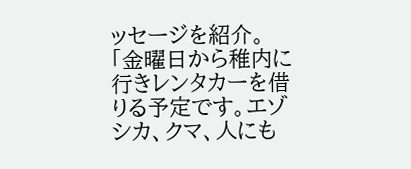ッセージを紹介。「金曜日から稚内に行きレンタカーを借りる予定です。エゾシカ、クマ、人にも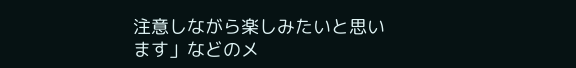注意しながら楽しみたいと思います」などのメ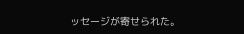ッセージが寄せられた。